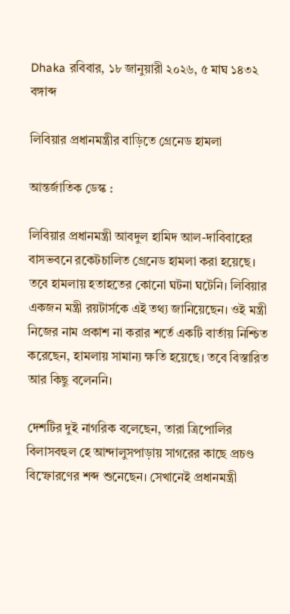Dhaka রবিবার, ১৮ জানুয়ারী ২০২৬, ৫ মাঘ ১৪৩২ বঙ্গাব্দ

লিবিয়ার প্রধানমন্ত্রীর বাড়িতে গ্রেনেড হামলা

আন্তর্জাতিক ডেস্ক :

লিবিয়ার প্রধানমন্ত্রী আবদুল হামিদ আল-দাবিবাহের বাসভবনে রকেটচালিত গ্রেনেড হামলা করা হয়েছে। তবে হামলায় হতাহতের কোনো ঘটনা ঘটেনি। লিবিয়ার একজন মন্ত্রী রয়টার্সকে এই তথ্য জানিয়েছেন। ওই মন্ত্রী নিজের নাম প্রকাশ না করার শর্তে একটি বার্তায় নিশ্চিত করেছেন, হামলায় সামান্য ক্ষতি হয়েছে। তবে বিস্তারিত আর কিছু বলেননি।

দেশটির দুই নাগরিক বলেছেন, তারা ত্রিপোলির বিলাসবহুল হে আন্দালুসপাড়ায় সাগরের কাছে প্রচণ্ড বিস্ফোরণের শব্দ শুনেছেন। সেখানেই প্রধানমন্ত্রী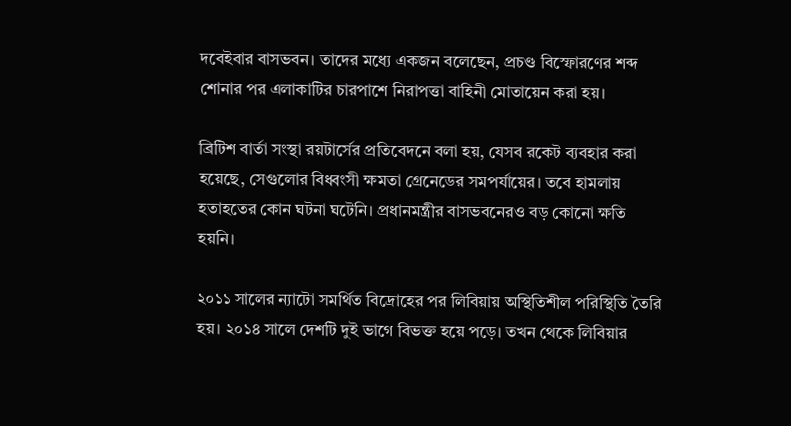দবেইবার বাসভবন। তাদের মধ্যে একজন বলেছেন, প্রচণ্ড বিস্ফোরণের শব্দ শোনার পর এলাকাটির চারপাশে নিরাপত্তা বাহিনী মোতায়েন করা হয়।

ব্রিটিশ বার্তা সংস্থা রয়টার্সের প্রতিবেদনে বলা হয়, যেসব রকেট ব্যবহার করা হয়েছে, সেগুলোর বিধ্বংসী ক্ষমতা গ্রেনেডের সমপর্যায়ের। তবে হামলায় হতাহতের কোন ঘটনা ঘটেনি। প্রধানমন্ত্রীর বাসভবনেরও বড় কোনো ক্ষতি হয়নি।

২০১১ সালের ন্যাটো সমর্থিত বিদ্রোহের পর লিবিয়ায় অস্থিতিশীল পরিস্থিতি তৈরি হয়। ২০১৪ সালে দেশটি দুই ভাগে বিভক্ত হয়ে পড়ে। তখন থেকে লিবিয়ার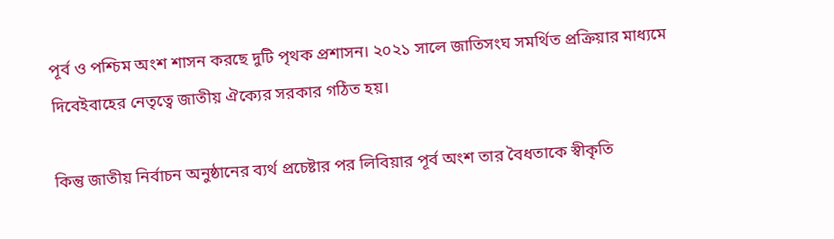পূর্ব ও পশ্চিম অংশ শাসন করছে দুটি পৃথক প্রশাসন। ২০২১ সালে জাতিসংঘ সমর্থিত প্রক্রিয়ার মাধ্যমে দিবেইবাহের নেতৃত্বে জাতীয় ঐক্যের সরকার গঠিত হয়।

কিন্তু জাতীয় নির্বাচন অনুষ্ঠানের ব্যর্থ প্রচেষ্টার পর লিবিয়ার পূর্ব অংশ তার বৈধতাকে স্বীকৃতি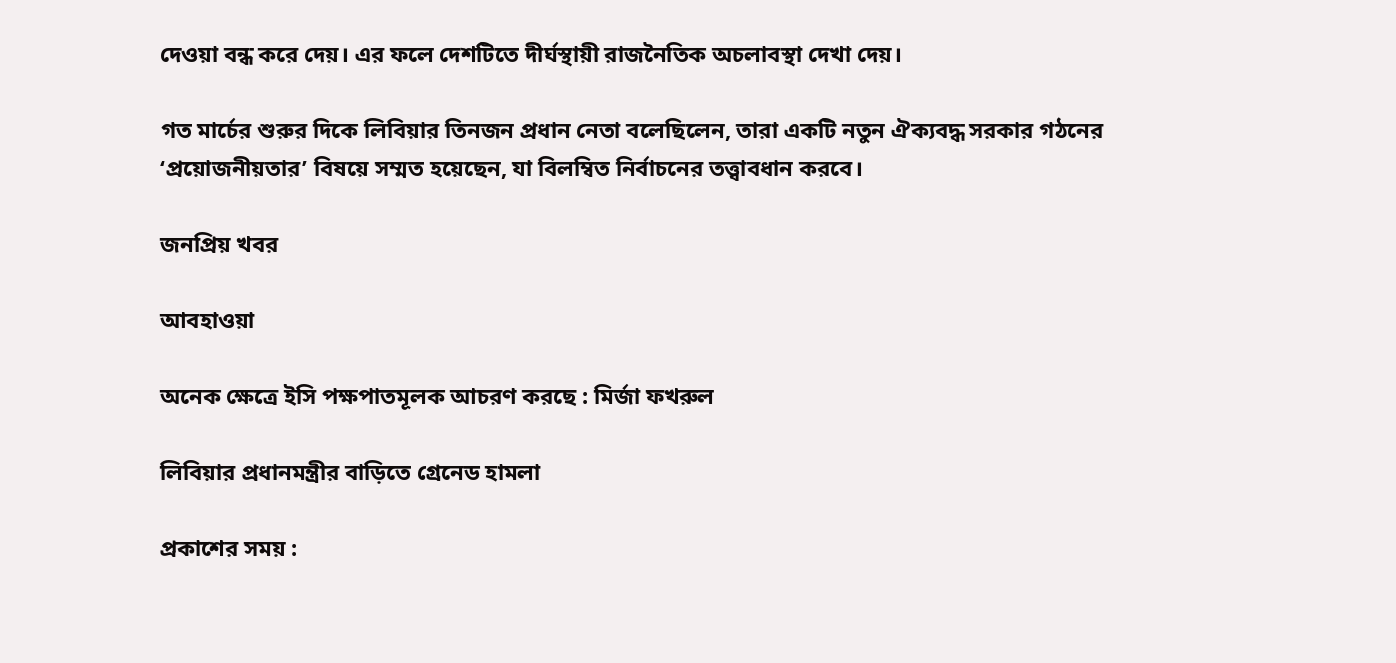দেওয়া বন্ধ করে দেয়। এর ফলে দেশটিতে দীর্ঘস্থায়ী রাজনৈতিক অচলাবস্থা দেখা দেয়।

গত মার্চের শুরুর দিকে লিবিয়ার তিনজন প্রধান নেতা বলেছিলেন, তারা একটি নতুন ঐক্যবদ্ধ সরকার গঠনের ‘প্রয়োজনীয়তার’ বিষয়ে সম্মত হয়েছেন, যা বিলম্বিত নির্বাচনের তত্ত্বাবধান করবে।

জনপ্রিয় খবর

আবহাওয়া

অনেক ক্ষেত্রে ইসি পক্ষপাতমূলক আচরণ করছে : মির্জা ফখরুল

লিবিয়ার প্রধানমন্ত্রীর বাড়িতে গ্রেনেড হামলা

প্রকাশের সময় :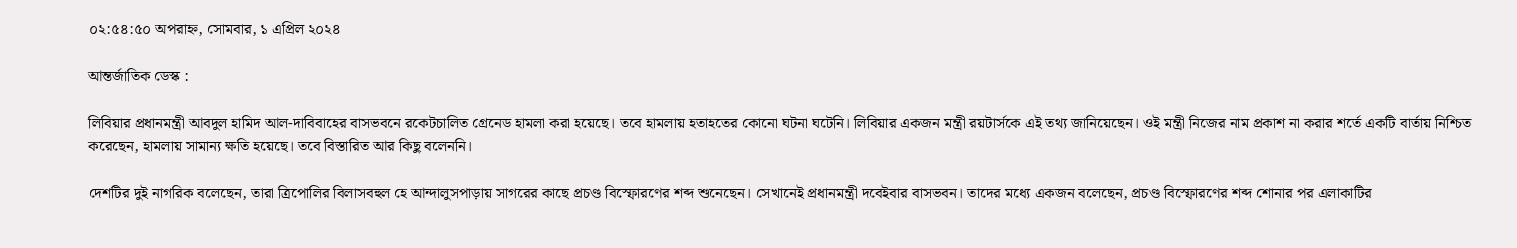০২:৫৪:৫০ অপরাহ্ন, সোমবার, ১ এপ্রিল ২০২৪

আন্তর্জাতিক ডেস্ক :

লিবিয়ার প্রধানমন্ত্রী আবদুল হামিদ আল-দাবিবাহের বাসভবনে রকেটচালিত গ্রেনেড হামলা করা হয়েছে। তবে হামলায় হতাহতের কোনো ঘটনা ঘটেনি। লিবিয়ার একজন মন্ত্রী রয়টার্সকে এই তথ্য জানিয়েছেন। ওই মন্ত্রী নিজের নাম প্রকাশ না করার শর্তে একটি বার্তায় নিশ্চিত করেছেন, হামলায় সামান্য ক্ষতি হয়েছে। তবে বিস্তারিত আর কিছু বলেননি।

দেশটির দুই নাগরিক বলেছেন, তারা ত্রিপোলির বিলাসবহুল হে আন্দালুসপাড়ায় সাগরের কাছে প্রচণ্ড বিস্ফোরণের শব্দ শুনেছেন। সেখানেই প্রধানমন্ত্রী দবেইবার বাসভবন। তাদের মধ্যে একজন বলেছেন, প্রচণ্ড বিস্ফোরণের শব্দ শোনার পর এলাকাটির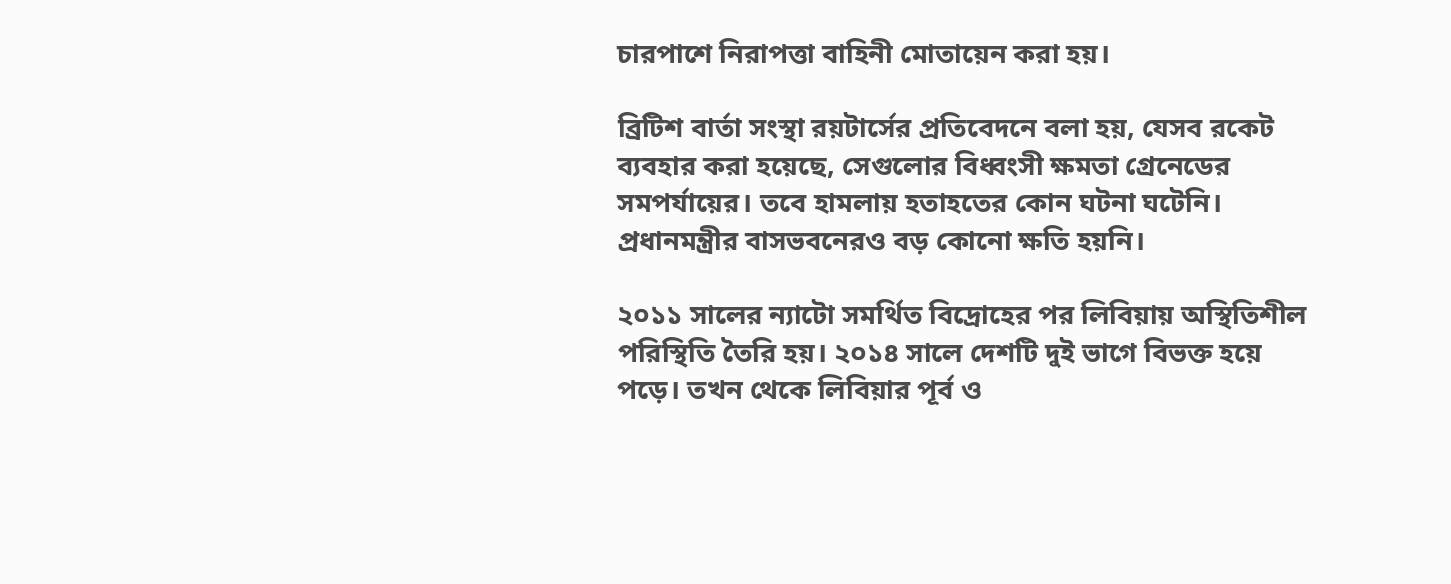চারপাশে নিরাপত্তা বাহিনী মোতায়েন করা হয়।

ব্রিটিশ বার্তা সংস্থা রয়টার্সের প্রতিবেদনে বলা হয়, যেসব রকেট ব্যবহার করা হয়েছে, সেগুলোর বিধ্বংসী ক্ষমতা গ্রেনেডের সমপর্যায়ের। তবে হামলায় হতাহতের কোন ঘটনা ঘটেনি। প্রধানমন্ত্রীর বাসভবনেরও বড় কোনো ক্ষতি হয়নি।

২০১১ সালের ন্যাটো সমর্থিত বিদ্রোহের পর লিবিয়ায় অস্থিতিশীল পরিস্থিতি তৈরি হয়। ২০১৪ সালে দেশটি দুই ভাগে বিভক্ত হয়ে পড়ে। তখন থেকে লিবিয়ার পূর্ব ও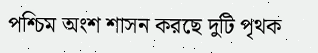পশ্চিম অংশ শাসন করছে দুটি পৃথক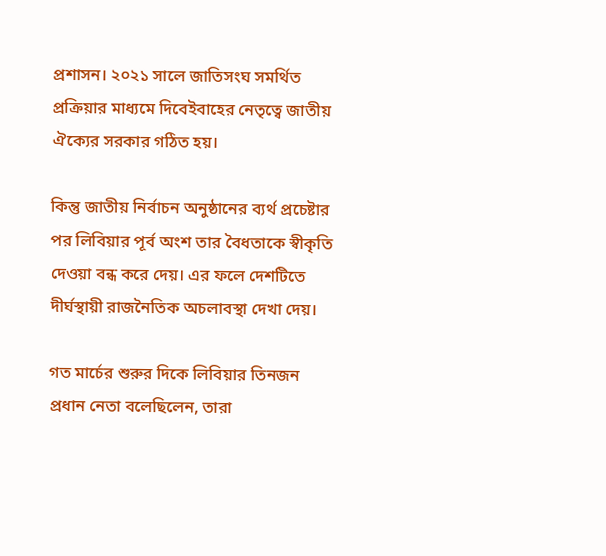প্রশাসন। ২০২১ সালে জাতিসংঘ সমর্থিত প্রক্রিয়ার মাধ্যমে দিবেইবাহের নেতৃত্বে জাতীয় ঐক্যের সরকার গঠিত হয়।

কিন্তু জাতীয় নির্বাচন অনুষ্ঠানের ব্যর্থ প্রচেষ্টার পর লিবিয়ার পূর্ব অংশ তার বৈধতাকে স্বীকৃতি দেওয়া বন্ধ করে দেয়। এর ফলে দেশটিতে দীর্ঘস্থায়ী রাজনৈতিক অচলাবস্থা দেখা দেয়।

গত মার্চের শুরুর দিকে লিবিয়ার তিনজন প্রধান নেতা বলেছিলেন, তারা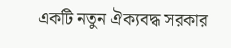একটি নতুন ঐক্যবদ্ধ সরকার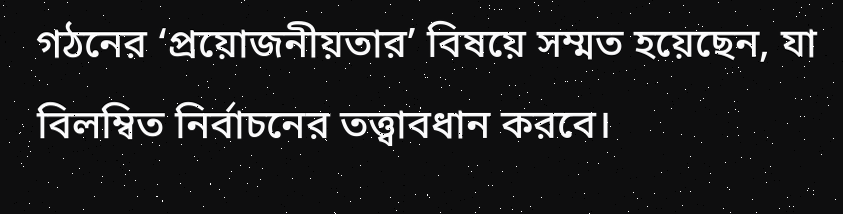গঠনের ‘প্রয়োজনীয়তার’ বিষয়ে সম্মত হয়েছেন, যা বিলম্বিত নির্বাচনের তত্ত্বাবধান করবে।